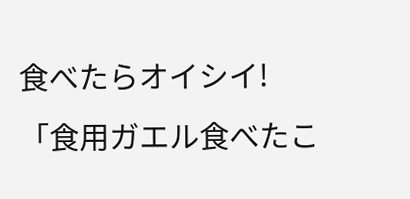食べたらオイシイ! 「食用ガエル食べたこ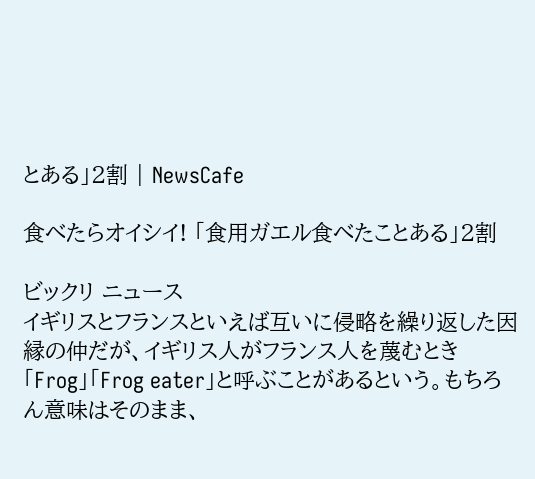とある」2割 | NewsCafe

食べたらオイシイ! 「食用ガエル食べたことある」2割

ビックリ ニュース
イギリスとフランスといえば互いに侵略を繰り返した因縁の仲だが、イギリス人がフランス人を蔑むとき「Frog」「Frog eater」と呼ぶことがあるという。もちろん意味はそのまま、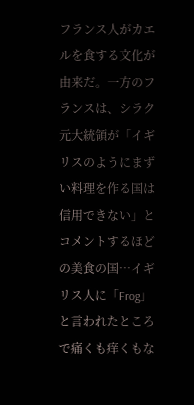フランス人がカエルを食する文化が由来だ。一方のフランスは、シラク元大統領が「イギリスのようにまずい料理を作る国は信用できない」とコメントするほどの美食の国…イギリス人に「Frog」と言われたところで痛くも痒くもな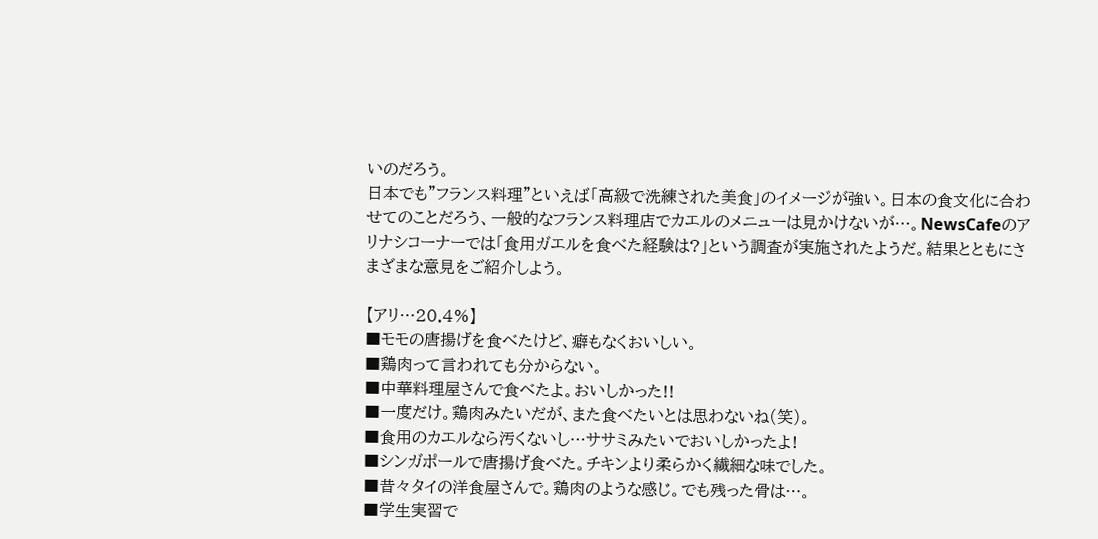いのだろう。
日本でも"フランス料理"といえば「高級で洗練された美食」のイメージが強い。日本の食文化に合わせてのことだろう、一般的なフランス料理店でカエルのメニューは見かけないが…。NewsCafeのアリナシコーナーでは「食用ガエルを食べた経験は?」という調査が実施されたようだ。結果とともにさまざまな意見をご紹介しよう。

【アリ…20.4%】
■モモの唐揚げを食べたけど、癖もなくおいしい。
■鶏肉って言われても分からない。
■中華料理屋さんで食べたよ。おいしかった!!
■一度だけ。鶏肉みたいだが、また食べたいとは思わないね(笑)。
■食用のカエルなら汚くないし…ササミみたいでおいしかったよ!
■シンガポールで唐揚げ食べた。チキンより柔らかく繊細な味でした。
■昔々タイの洋食屋さんで。鶏肉のような感じ。でも残った骨は…。
■学生実習で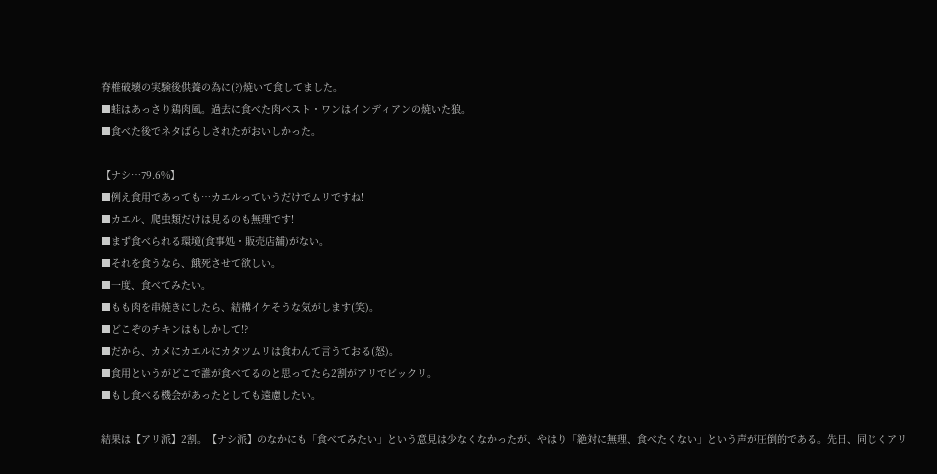脊椎破壊の実験後供養の為に(?)焼いて食してました。
■蛙はあっさり鶏肉風。過去に食べた肉ベスト・ワンはインディアンの焼いた狼。
■食べた後でネタばらしされたがおいしかった。

【ナシ…79.6%】
■例え食用であっても…カエルっていうだけでムリですね!
■カエル、爬虫類だけは見るのも無理です!
■まず食べられる環境(食事処・販売店舗)がない。
■それを食うなら、餓死させて欲しい。
■一度、食べてみたい。
■もも肉を串焼きにしたら、結構イケそうな気がします(笑)。
■どこぞのチキンはもしかして!?
■だから、カメにカエルにカタツムリは食わんて言うておる(怒)。
■食用というがどこで誰が食べてるのと思ってたら2割がアリでビックリ。
■もし食べる機会があったとしても遠慮したい。

結果は【アリ派】2割。【ナシ派】のなかにも「食べてみたい」という意見は少なくなかったが、やはり「絶対に無理、食べたくない」という声が圧倒的である。先日、同じくアリ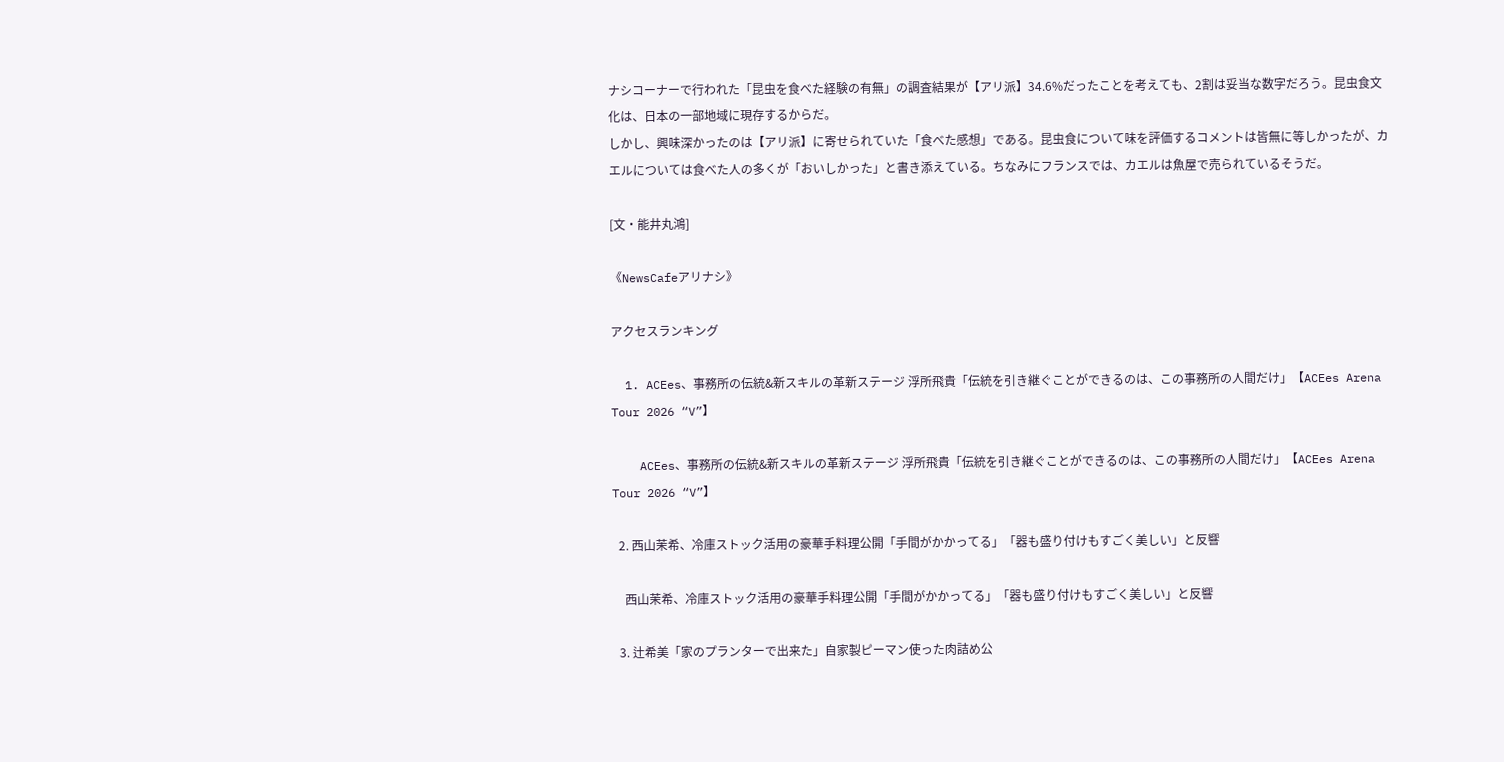ナシコーナーで行われた「昆虫を食べた経験の有無」の調査結果が【アリ派】34.6%だったことを考えても、2割は妥当な数字だろう。昆虫食文化は、日本の一部地域に現存するからだ。
しかし、興味深かったのは【アリ派】に寄せられていた「食べた感想」である。昆虫食について味を評価するコメントは皆無に等しかったが、カエルについては食べた人の多くが「おいしかった」と書き添えている。ちなみにフランスでは、カエルは魚屋で売られているそうだ。

[文・能井丸鴻]

《NewsCafeアリナシ》

アクセスランキング

  1. ACEes、事務所の伝統&新スキルの革新ステージ 浮所飛貴「伝統を引き継ぐことができるのは、この事務所の人間だけ」【ACEes Arena Tour 2026 “V”】

    ACEes、事務所の伝統&新スキルの革新ステージ 浮所飛貴「伝統を引き継ぐことができるのは、この事務所の人間だけ」【ACEes Arena Tour 2026 “V”】

  2. 西山茉希、冷庫ストック活用の豪華手料理公開「手間がかかってる」「器も盛り付けもすごく美しい」と反響

    西山茉希、冷庫ストック活用の豪華手料理公開「手間がかかってる」「器も盛り付けもすごく美しい」と反響

  3. 辻希美「家のプランターで出来た」自家製ピーマン使った肉詰め公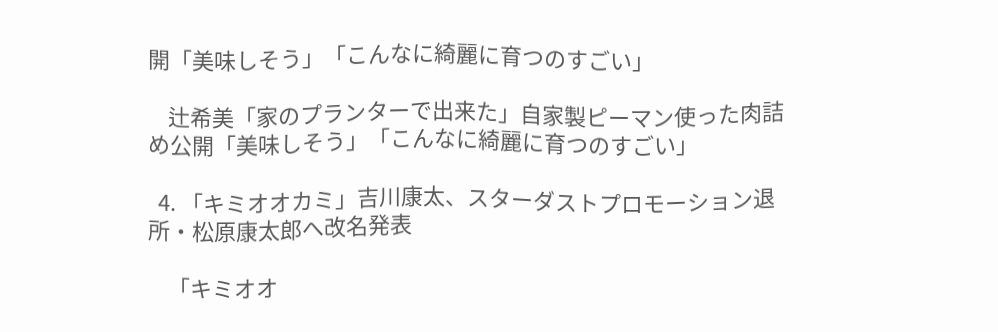開「美味しそう」「こんなに綺麗に育つのすごい」

    辻希美「家のプランターで出来た」自家製ピーマン使った肉詰め公開「美味しそう」「こんなに綺麗に育つのすごい」

  4. 「キミオオカミ」吉川康太、スターダストプロモーション退所・松原康太郎へ改名発表

    「キミオオ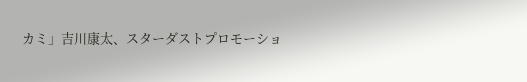カミ」吉川康太、スターダストプロモーショ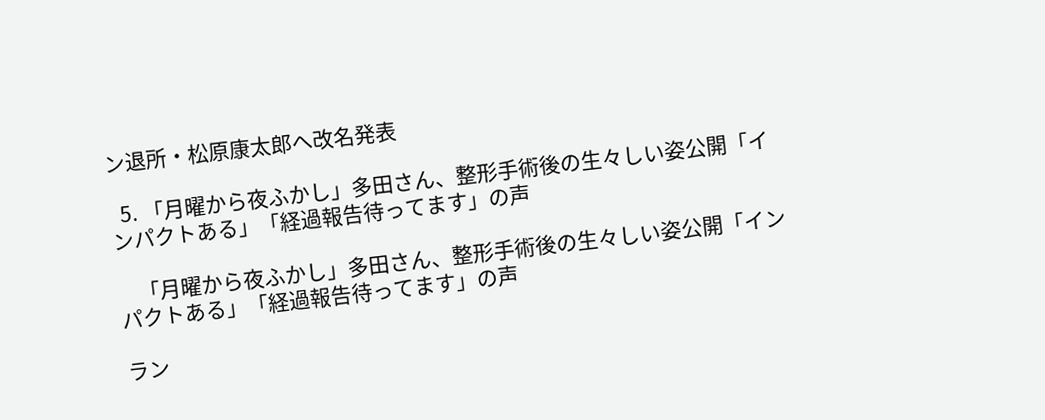ン退所・松原康太郎へ改名発表

  5. 「月曜から夜ふかし」多田さん、整形手術後の生々しい姿公開「インパクトある」「経過報告待ってます」の声

    「月曜から夜ふかし」多田さん、整形手術後の生々しい姿公開「インパクトある」「経過報告待ってます」の声

ラン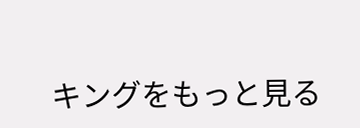キングをもっと見る